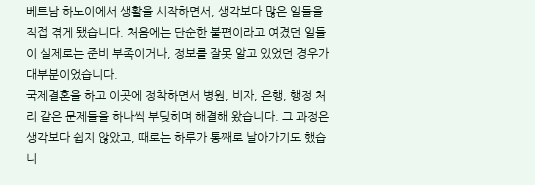베트남 하노이에서 생활을 시작하면서, 생각보다 많은 일들을 직접 겪게 됐습니다. 처음에는 단순한 불편이라고 여겼던 일들이 실제로는 준비 부족이거나, 정보를 잘못 알고 있었던 경우가 대부분이었습니다.
국제결혼을 하고 이곳에 정착하면서 병원, 비자, 은행, 행정 처리 같은 문제들을 하나씩 부딪히며 해결해 왔습니다. 그 과정은 생각보다 쉽지 않았고, 때로는 하루가 통째로 날아가기도 했습니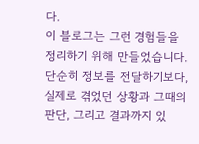다.
이 블로그는 그런 경험들을 정리하기 위해 만들었습니다. 단순히 정보를 전달하기보다, 실제로 겪었던 상황과 그때의 판단, 그리고 결과까지 있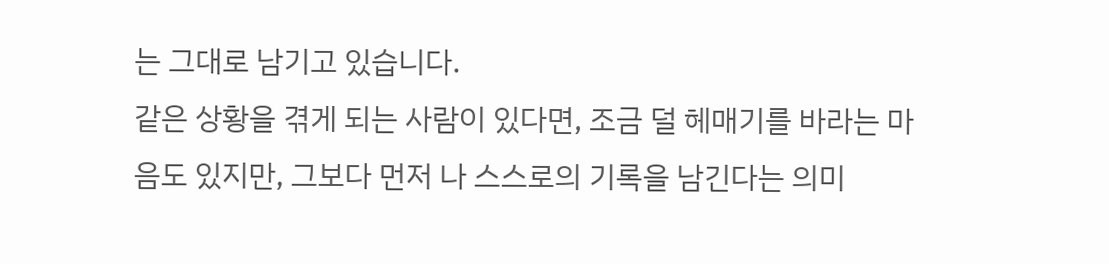는 그대로 남기고 있습니다.
같은 상황을 겪게 되는 사람이 있다면, 조금 덜 헤매기를 바라는 마음도 있지만, 그보다 먼저 나 스스로의 기록을 남긴다는 의미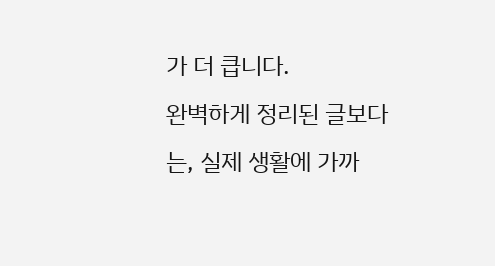가 더 큽니다.
완벽하게 정리된 글보다는, 실제 생활에 가까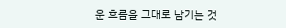운 흐름을 그대로 남기는 것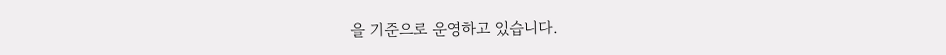을 기준으로 운영하고 있습니다.